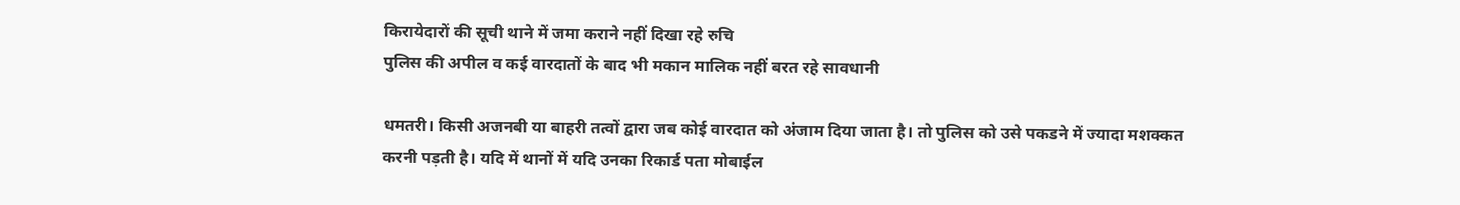किरायेदारों की सूची थाने में जमा कराने नहीं दिखा रहे रुचि
पुलिस की अपील व कई वारदातों के बाद भी मकान मालिक नहीं बरत रहे सावधानी

धमतरी। किसी अजनबी या बाहरी तत्वों द्वारा जब कोई वारदात को अंजाम दिया जाता है। तो पुलिस को उसे पकडने में ज्यादा मशक्कत करनी पड़ती है। यदि में थानों में यदि उनका रिकार्ड पता मोबाईल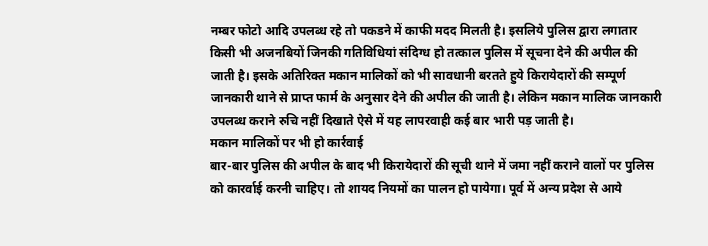नम्बर फोटो आदि उपलब्ध रहे तो पकडने में काफी मदद मिलती है। इसलिये पुलिस द्वारा लगातार किसी भी अजनबियों जिनकी गतिविधियां संदिग्ध हो तत्काल पुलिस में सूचना देने की अपील की जाती है। इसके अतिरिक्त मकान मालिकों को भी सावधानी बरतते हुये किरायेदारों की सम्पूर्ण जानकारी थाने से प्राप्त फार्म के अनुसार देने की अपील की जाती है। लेकिन मकान मालिक जानकारी उपलब्ध कराने रुचि नहीं दिखाते ऐसे में यह लापरवाही कई बार भारी पड़ जाती है।
मकान मालिकों पर भी हो कार्रवाई
बार-बार पुलिस की अपील के बाद भी किरायेदारों की सूची थाने में जमा नहीं कराने वालों पर पुलिस को कारर्वाई करनी चाहिए। तो शायद नियमों का पालन हो पायेगा। पूर्व में अन्य प्रदेश से आये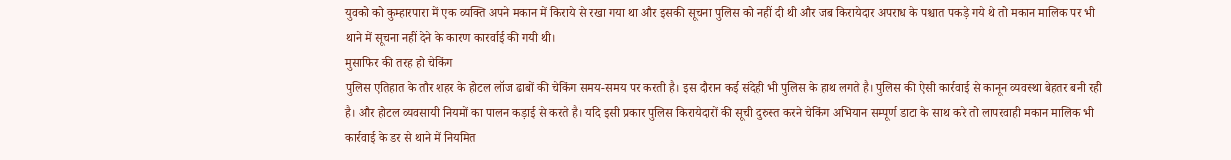युवको को कुम्हारपारा में एक व्यक्ति अपने मकान में किराये से रखा गया था और इसकी सूचना पुलिस को नहीं दी थी और जब किरायेदार अपराध के पश्चात पकड़े गये थे तो मकान मालिक पर भी थाने में सूचना नहीं देने के कारण कारर्वाई की गयी थी।
मुसाफिर की तरह हो चेकिंग
पुलिस एतिहात के तौर शहर के होटल लॉज ढाबों की चेकिंग समय-समय पर करती है। इस दौरान कई संदेही भी पुलिस के हाथ लगते है। पुलिस की ऐसी कार्रवाई से कानून व्यवस्था बेहतर बनी रही है। और होटल व्यवसायी नियमों का पालन कड़ाई से करते है। यदि इसी प्रकार पुलिस किरायेदारों की सूची दुरुस्त करने चेकिंग अभियान सम्पूर्ण डाटा के साथ करे तो लापरवाही मकान मालिक भी कार्रवाई के डर से थाने में नियमित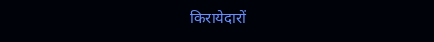किरायेदारों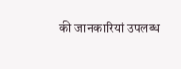की जानकारियां उपलब्ध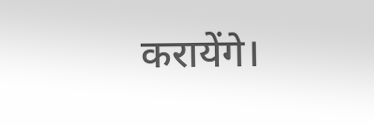करायेंगे।